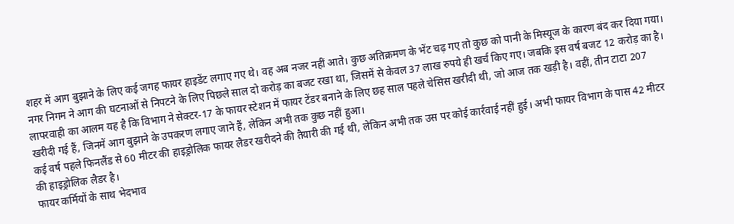शहर में आग बुझाने के लिए कई जगह फायर हाइडेंट लगाए गए थे। वह अब नजर नहीं आते। कुछ अतिक्रमण के भेंट चढ़ गए तो कुछ को पानी के मिस्यूज के कारण बंद कर दिया गया। नगर निगम ने आग की घटनाओं से निपटने के लिए पिछले साल दो करोड़ का बजट रखा था, जिसमें से केवल 37 लाख रुपये ही खर्च किए गए। जबकि इस वर्ष बजट 12 करोड़ का है।
लापरवाही का आलम यह है कि विभाग ने सेक्टर-17 के फायर स्टेशन में फायर टेंडर बनाने के लिए छह साल पहले चेसिस खरीदी थी, जो आज तक खड़ी है। वहीं, तीन टाटा 207 खरीदी गई हैं, जिनमें आग बुझाने के उपकरण लगाए जाने हैं, लेकिन अभी तक कुछ नहीं हुआ।
कई वर्ष पहले फिनलैंड से 60 मीटर की हाइड्रोलिक फायर लैडर खरीदने की तैयारी की गई थी, लेकिन अभी तक उस पर कोई कार्रवाई नहीं हुई। अभी फायर विभाग के पास 42 मीटर की हाइड्रोलिक लैडर है।
फायर कर्मियों के साथ भेदभाव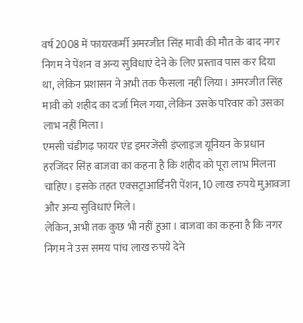वर्ष 2008 में फायरकर्मी अमरजीत सिंह मावी की मौत के बाद नगर निगम ने पेंशन व अन्य सुविधाएं देने के लिए प्रस्ताव पास कर दिया था, लेकिन प्रशासन ने अभी तक फैसला नहीं लिया। अमरजीत सिंह मावी को शहीद का दर्जा मिल गया, लेकिन उसके परिवार को उसका लाभ नहीं मिला।
एमसी चंडीगढ़ फायर एंड इमरजेंसी इंप्लाइज यूनियन के प्रधान हरजिंदर सिंह बाजवा का कहना है कि शहीद को पूरा लाभ मिलना चाहिए। इसके तहत एक्सट्राआर्डिनरी पेंशन, 10 लाख रुपये मुआवजा और अन्य सुविधाएं मिले।
लेकिन, अभी तक कुछ भी नहीं हुआ। बाजवा का कहना है कि नगर निगम ने उस समय पांच लाख रुपये देने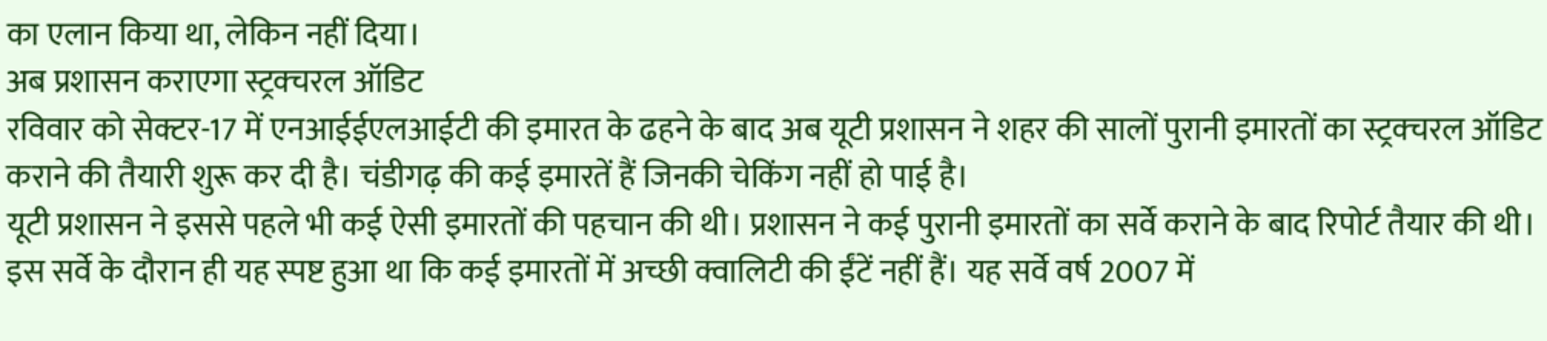का एलान किया था, लेकिन नहीं दिया।
अब प्रशासन कराएगा स्ट्रक्चरल ऑडिट
रविवार को सेक्टर-17 में एनआईईएलआईटी की इमारत के ढहने के बाद अब यूटी प्रशासन ने शहर की सालों पुरानी इमारतों का स्ट्रक्चरल ऑडिट कराने की तैयारी शुरू कर दी है। चंडीगढ़ की कई इमारतें हैं जिनकी चेकिंग नहीं हो पाई है।
यूटी प्रशासन ने इससे पहले भी कई ऐसी इमारतों की पहचान की थी। प्रशासन ने कई पुरानी इमारतों का सर्वे कराने के बाद रिपोर्ट तैयार की थी।
इस सर्वे के दौरान ही यह स्पष्ट हुआ था कि कई इमारतों में अच्छी क्वालिटी की ईंटें नहीं हैं। यह सर्वे वर्ष 2007 में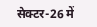सेक्टर-26 में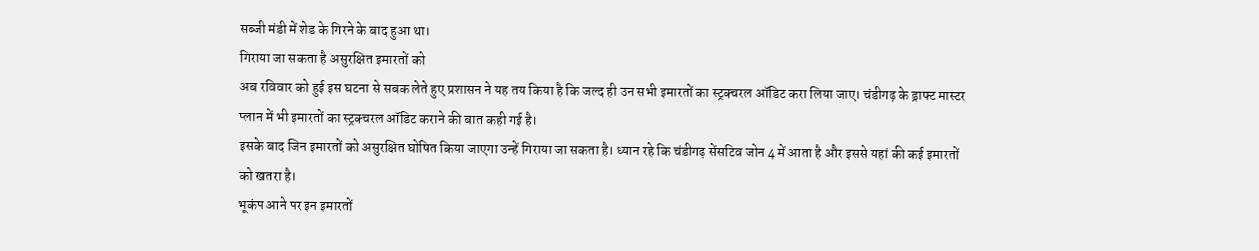सब्जी मंडी में शेड के गिरने के बाद हुआ था।
गिराया जा सकता है असुरक्षित इमारतों को
अब रविवार को हुई इस घटना से सबक लेते हुए प्रशासन ने यह तय किया है कि जल्द ही उन सभी इमारतों का स्ट्रक्चरल ऑडिट करा लिया जाए। चंडीगढ़ के ड्राफ्ट मास्टर प्लान में भी इमारतों का स्ट्रक्चरल ऑडिट कराने की बात कही गई है।
इसके बाद जिन इमारतों को असुरक्षित घोषित किया जाएगा उन्हें गिराया जा सकता है। ध्यान रहे कि चंडीगढ़ सेंसटिव जोन 4 में आता है और इससे यहां की कई इमारतों को खतरा है।
भूकंप आने पर इन इमारतों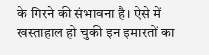के गिरने की संभावना है। ऐसे में खस्ताहाल हो चुकी इन इमारतों का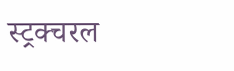स्ट्रक्चरल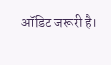ऑडिट जरूरी है।